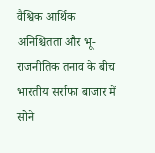वैश्विक आर्थिक अनिश्चितता और भू-राजनीतिक तनाव के बीच भारतीय सर्राफा बाजार में सोने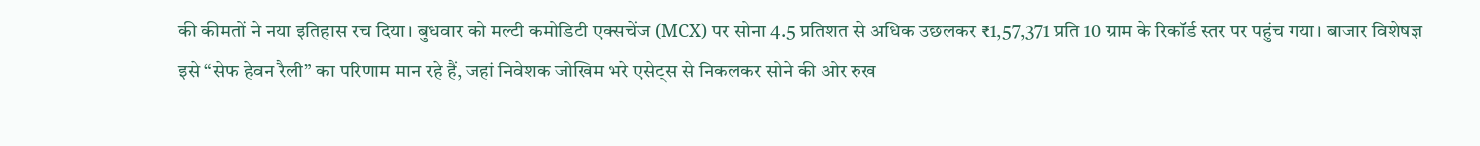की कीमतों ने नया इतिहास रच दिया। बुधवार को मल्टी कमोडिटी एक्सचेंज (MCX) पर सोना 4.5 प्रतिशत से अधिक उछलकर ₹1,57,371 प्रति 10 ग्राम के रिकॉर्ड स्तर पर पहुंच गया। बाजार विशेषज्ञ इसे “सेफ हेवन रैली” का परिणाम मान रहे हैं, जहां निवेशक जोखिम भरे एसेट्स से निकलकर सोने की ओर रुख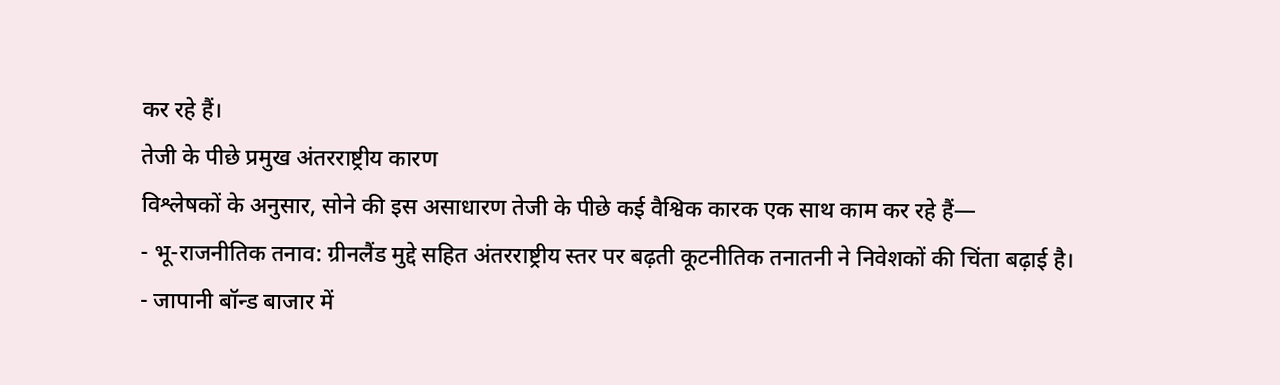कर रहे हैं।
तेजी के पीछे प्रमुख अंतरराष्ट्रीय कारण
विश्लेषकों के अनुसार, सोने की इस असाधारण तेजी के पीछे कई वैश्विक कारक एक साथ काम कर रहे हैं—
- भू-राजनीतिक तनाव: ग्रीनलैंड मुद्दे सहित अंतरराष्ट्रीय स्तर पर बढ़ती कूटनीतिक तनातनी ने निवेशकों की चिंता बढ़ाई है।
- जापानी बॉन्ड बाजार में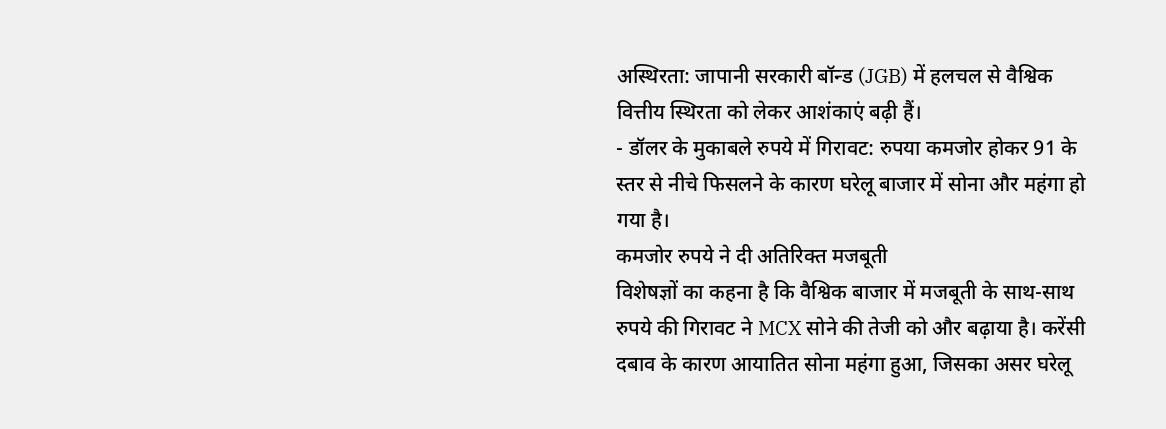अस्थिरता: जापानी सरकारी बॉन्ड (JGB) में हलचल से वैश्विक वित्तीय स्थिरता को लेकर आशंकाएं बढ़ी हैं।
- डॉलर के मुकाबले रुपये में गिरावट: रुपया कमजोर होकर 91 के स्तर से नीचे फिसलने के कारण घरेलू बाजार में सोना और महंगा हो गया है।
कमजोर रुपये ने दी अतिरिक्त मजबूती
विशेषज्ञों का कहना है कि वैश्विक बाजार में मजबूती के साथ-साथ रुपये की गिरावट ने MCX सोने की तेजी को और बढ़ाया है। करेंसी दबाव के कारण आयातित सोना महंगा हुआ, जिसका असर घरेलू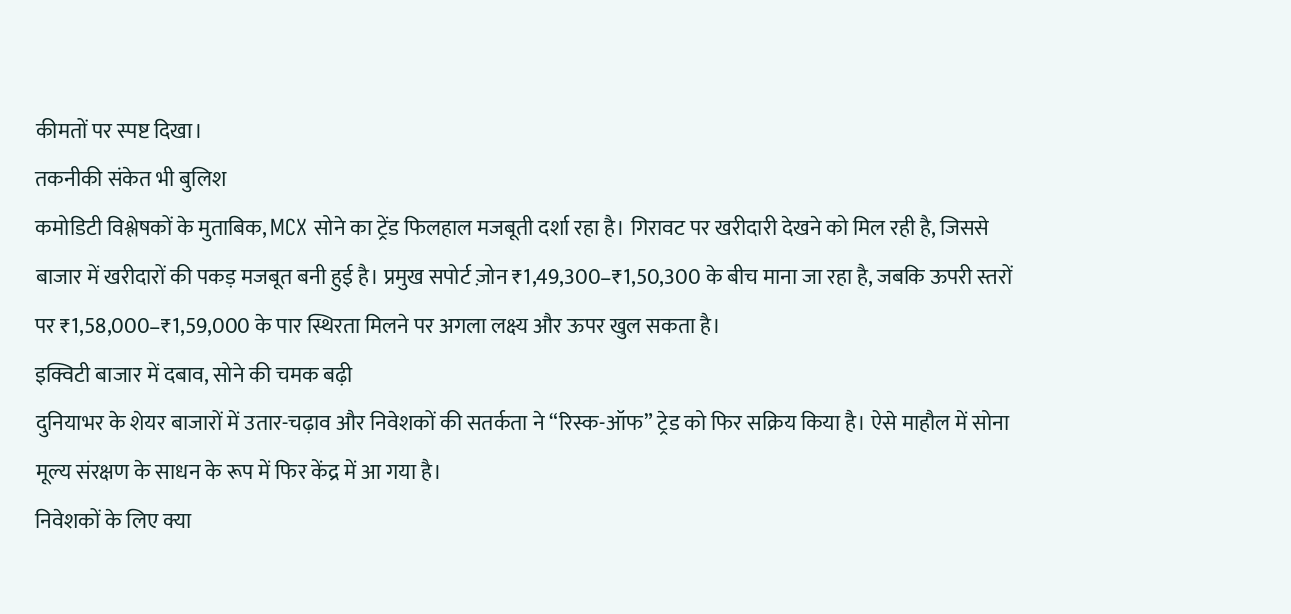कीमतों पर स्पष्ट दिखा।
तकनीकी संकेत भी बुलिश
कमोडिटी विश्लेषकों के मुताबिक, MCX सोने का ट्रेंड फिलहाल मजबूती दर्शा रहा है। गिरावट पर खरीदारी देखने को मिल रही है, जिससे बाजार में खरीदारों की पकड़ मजबूत बनी हुई है। प्रमुख सपोर्ट ज़ोन ₹1,49,300–₹1,50,300 के बीच माना जा रहा है, जबकि ऊपरी स्तरों पर ₹1,58,000–₹1,59,000 के पार स्थिरता मिलने पर अगला लक्ष्य और ऊपर खुल सकता है।
इक्विटी बाजार में दबाव, सोने की चमक बढ़ी
दुनियाभर के शेयर बाजारों में उतार-चढ़ाव और निवेशकों की सतर्कता ने “रिस्क-ऑफ” ट्रेड को फिर सक्रिय किया है। ऐसे माहौल में सोना मूल्य संरक्षण के साधन के रूप में फिर केंद्र में आ गया है।
निवेशकों के लिए क्या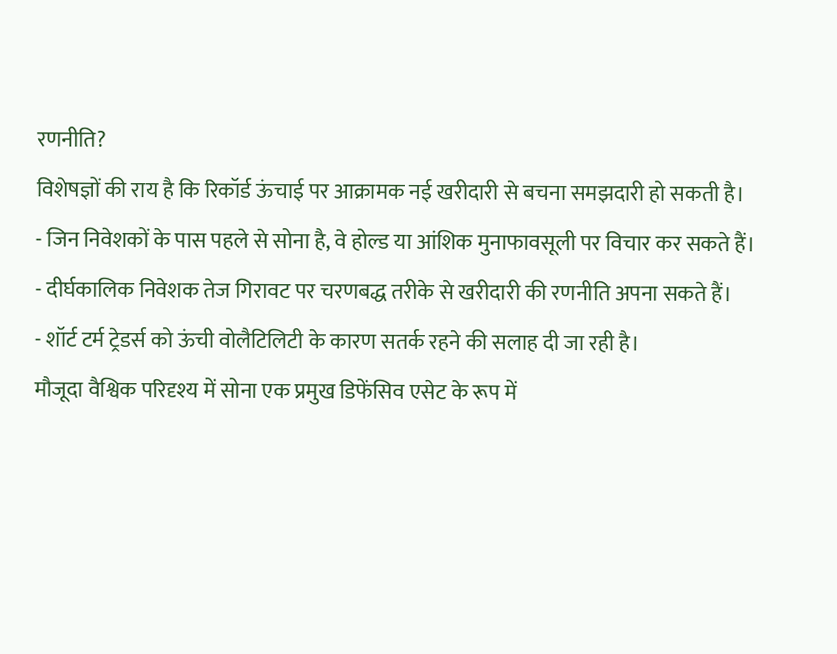रणनीति?
विशेषज्ञों की राय है कि रिकॉर्ड ऊंचाई पर आक्रामक नई खरीदारी से बचना समझदारी हो सकती है।
- जिन निवेशकों के पास पहले से सोना है, वे होल्ड या आंशिक मुनाफावसूली पर विचार कर सकते हैं।
- दीर्घकालिक निवेशक तेज गिरावट पर चरणबद्ध तरीके से खरीदारी की रणनीति अपना सकते हैं।
- शॉर्ट टर्म ट्रेडर्स को ऊंची वोलैटिलिटी के कारण सतर्क रहने की सलाह दी जा रही है।
मौजूदा वैश्विक परिदृश्य में सोना एक प्रमुख डिफेंसिव एसेट के रूप में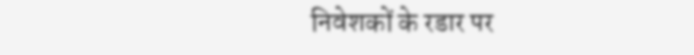निवेशकों के रडार पर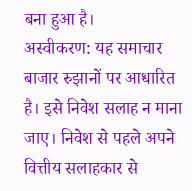बना हुआ है।
अस्वीकरण: यह समाचार बाजार रुझानों पर आधारित है। इसे निवेश सलाह न माना जाए। निवेश से पहले अपने वित्तीय सलाहकार से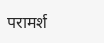परामर्श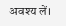अवश्य लें।